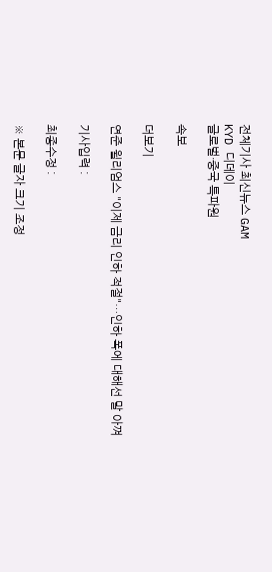전체기사 최신뉴스 GAM
KYD 디데이
글로벌·중국 특파원

속보

더보기

연준 윌리엄스 "이제 금리 인하 적절"…인하 폭에 대해선 말 아껴

기사입력 :

최종수정 :

※ 본문 글자 크기 조정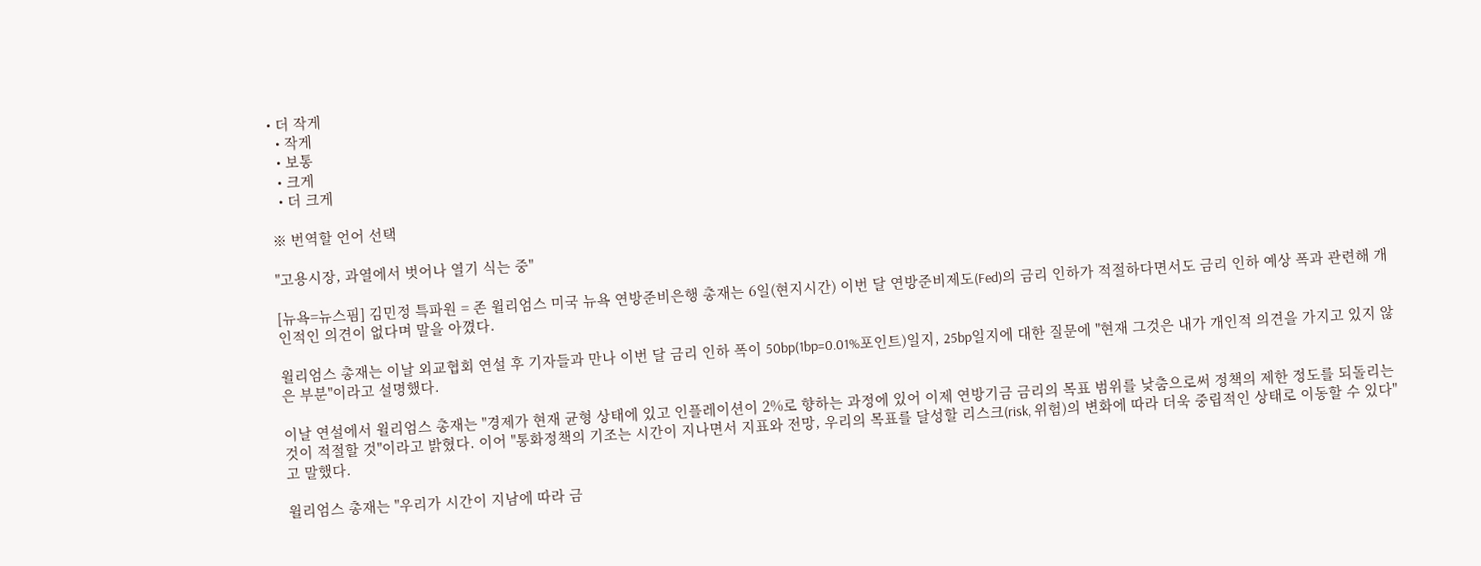• 더 작게
  • 작게
  • 보통
  • 크게
  • 더 크게

※ 번역할 언어 선택

"고용시장, 과열에서 벗어나 열기 식는 중"

[뉴욕=뉴스핌] 김민정 특파원 = 존 윌리엄스 미국 뉴욕 연방준비은행 총재는 6일(현지시간) 이번 달 연방준비제도(Fed)의 금리 인하가 적절하다면서도 금리 인하 예상 폭과 관련해 개인적인 의견이 없다며 말을 아꼈다.

윌리엄스 총재는 이날 외교협회 연설 후 기자들과 만나 이번 달 금리 인하 폭이 50bp(1bp=0.01%포인트)일지, 25bp일지에 대한 질문에 "현재 그것은 내가 개인적 의견을 가지고 있지 않은 부분"이라고 설명했다.

이날 연설에서 윌리엄스 총재는 "경제가 현재 균형 상태에 있고 인플레이션이 2%로 향하는 과정에 있어 이제 연방기금 금리의 목표 범위를 낮춤으로써 정책의 제한 정도를 되돌리는 것이 적절할 것"이라고 밝혔다. 이어 "통화정책의 기조는 시간이 지나면서 지표와 전망, 우리의 목표를 달성할 리스크(risk, 위험)의 변화에 따라 더욱 중립적인 상태로 이동할 수 있다"고 말했다.

윌리엄스 총재는 "우리가 시간이 지남에 따라 금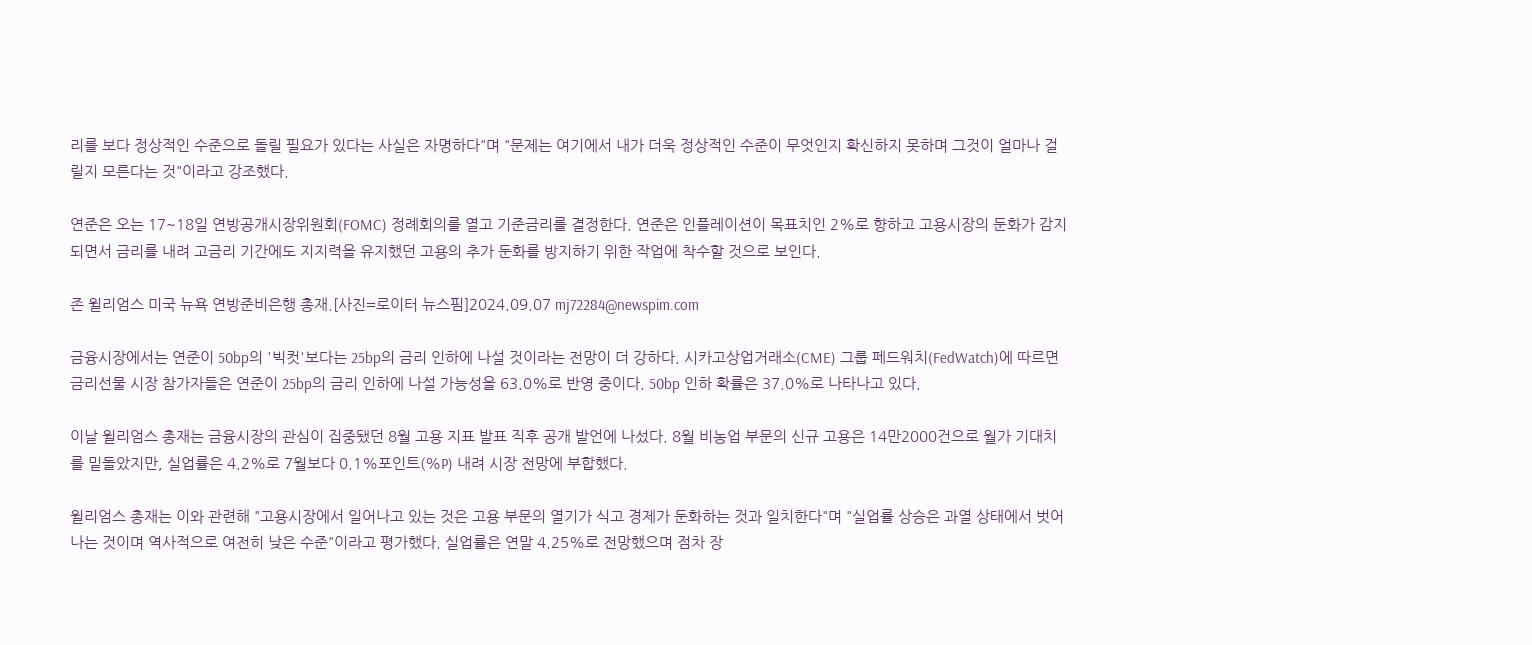리를 보다 정상적인 수준으로 돌릴 필요가 있다는 사실은 자명하다"며 "문제는 여기에서 내가 더욱 정상적인 수준이 무엇인지 확신하지 못하며 그것이 얼마나 걸릴지 모른다는 것"이라고 강조했다.

연준은 오는 17~18일 연방공개시장위원회(FOMC) 정례회의를 열고 기준금리를 결정한다. 연준은 인플레이션이 목표치인 2%로 향하고 고용시장의 둔화가 감지되면서 금리를 내려 고금리 기간에도 지지력을 유지했던 고용의 추가 둔화를 방지하기 위한 작업에 착수할 것으로 보인다.

존 윌리엄스 미국 뉴욕 연방준비은행 총재.[사진=로이터 뉴스핌]2024.09.07 mj72284@newspim.com

금융시장에서는 연준이 50bp의 '빅컷'보다는 25bp의 금리 인하에 나설 것이라는 전망이 더 강하다. 시카고상업거래소(CME) 그룹 페드워치(FedWatch)에 따르면 금리선물 시장 참가자들은 연준이 25bp의 금리 인하에 나설 가능성을 63.0%로 반영 중이다. 50bp 인하 확률은 37.0%로 나타나고 있다.

이날 윌리엄스 총재는 금융시장의 관심이 집중됐던 8월 고용 지표 발표 직후 공개 발언에 나섰다. 8월 비농업 부문의 신규 고용은 14만2000건으로 월가 기대치를 밑돌았지만, 실업률은 4.2%로 7월보다 0.1%포인트(%P) 내려 시장 전망에 부합했다.

윌리엄스 총재는 이와 관련해 "고용시장에서 일어나고 있는 것은 고용 부문의 열기가 식고 경제가 둔화하는 것과 일치한다"며 "실업률 상승은 과열 상태에서 벗어나는 것이며 역사적으로 여전히 낮은 수준"이라고 평가했다. 실업률은 연말 4.25%로 전망했으며 점차 장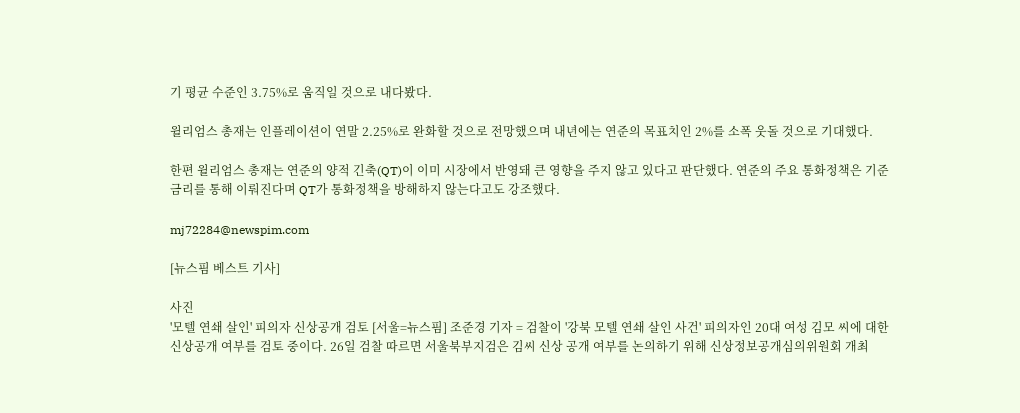기 평균 수준인 3.75%로 움직일 것으로 내다봤다.

윌리엄스 총재는 인플레이션이 연말 2.25%로 완화할 것으로 전망했으며 내년에는 연준의 목표치인 2%를 소폭 웃돌 것으로 기대했다.

한편 윌리엄스 총재는 연준의 양적 긴축(QT)이 이미 시장에서 반영돼 큰 영향을 주지 않고 있다고 판단했다. 연준의 주요 통화정책은 기준금리를 통해 이뤄진다며 QT가 통화정책을 방해하지 않는다고도 강조했다.

mj72284@newspim.com

[뉴스핌 베스트 기사]

사진
'모텔 연쇄 살인' 피의자 신상공개 검토 [서울=뉴스핌] 조준경 기자 = 검찰이 '강북 모텔 연쇄 살인 사건' 피의자인 20대 여성 김모 씨에 대한 신상공개 여부를 검토 중이다. 26일 검찰 따르면 서울북부지검은 김씨 신상 공개 여부를 논의하기 위해 신상정보공개심의위원회 개최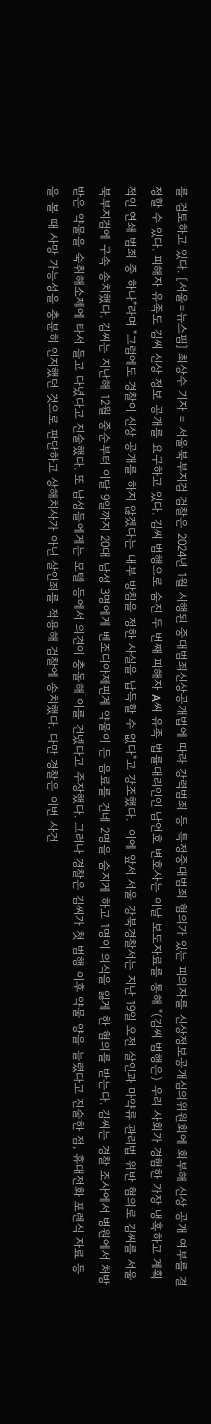를 검토하고 있다. [서울=뉴스핌] 최상수 기자 = 서울북부지검 검찰은 2024년 1월 시행된 중대범죄신상공개법에 따라 강력범죄 등 특정중대범죄 혐의가 있는 피의자를 신상정보공개심의위원회에 회부해 신상 공개 여부를 결정할 수 있다. 피해자 유족도 김씨 신상 정보 공개를 요구하고 있다. 김씨 범행으로 숨진 두 번째 피해자 A씨 유족 법률대리인인 남언호 변호사는 이날 보도자료를 통해 "(김씨 범행은) 우리 사회가 경험한 가장 냉혹하고 계획적인 연쇄 범죄 중 하나"라며 "그럼에도 경찰이 신상 공개를 하지 않겠다는 내부 방침을 정한 사실을 납득할 수 없다"고 강조했다.  이에 앞서 서울 강북경찰서는 지난 19일 오전 살인과 마약류 관리법 위반 혐의로 김씨를 서울북부지검에 구속 송치했다. 김씨는 지난해 12월 중순부터 이달 9일까지 20대 남성 3명에게 벤조디아제핀계 약물이 든 음료를 건네 2명을 숨지게 하고 1명이 의식을 잃게 한 혐의를 받는다. 김씨는 경찰 조사에서 병원에서 처방받은 약물을 숙취해소제에 타서 들고 다녔다고 진술했다. 또 남성들에게는 모텔 등에서 의견이 충돌해 이를 건넸다고 주장했다. 그러나 경찰은 김씨가 첫 범행 이후 약물 양을 늘렸다고 진술한 점, 휴대전화 포렌식 자료 등을 볼 때 사망 가능성을 충분히 인지했던 것으로 판단하고 상해치사가 아닌 살인죄를 적용해 검찰에 송치했다. 다만 경찰은 이번 사건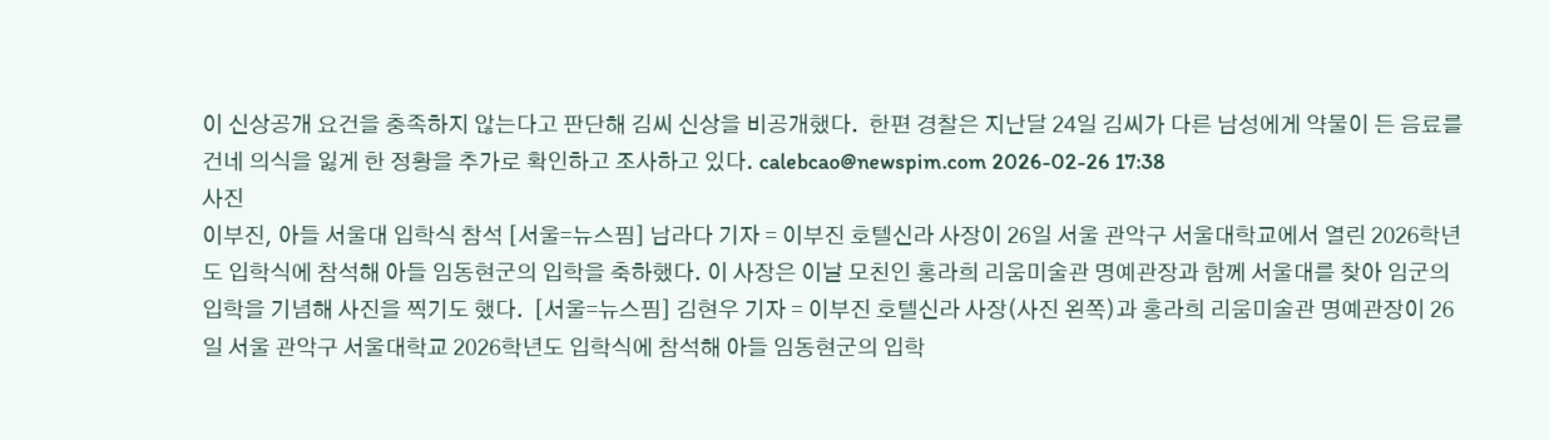이 신상공개 요건을 충족하지 않는다고 판단해 김씨 신상을 비공개했다.  한편 경찰은 지난달 24일 김씨가 다른 남성에게 약물이 든 음료를 건네 의식을 잃게 한 정황을 추가로 확인하고 조사하고 있다. calebcao@newspim.com 2026-02-26 17:38
사진
이부진, 아들 서울대 입학식 참석 [서울=뉴스핌] 남라다 기자 = 이부진 호텔신라 사장이 26일 서울 관악구 서울대학교에서 열린 2026학년도 입학식에 참석해 아들 임동현군의 입학을 축하했다. 이 사장은 이날 모친인 홍라희 리움미술관 명예관장과 함께 서울대를 찾아 임군의 입학을 기념해 사진을 찍기도 했다.  [서울=뉴스핌] 김현우 기자 = 이부진 호텔신라 사장(사진 왼쪽)과 홍라희 리움미술관 명예관장이 26일 서울 관악구 서울대학교 2026학년도 입학식에 참석해 아들 임동현군의 입학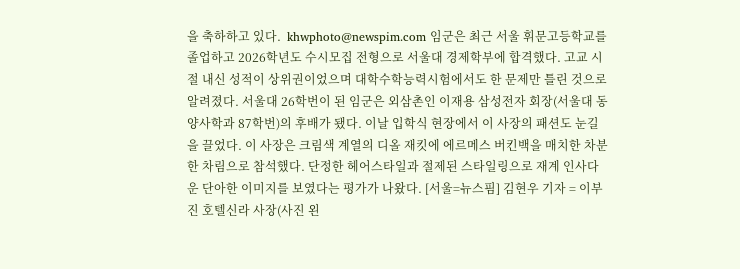을 축하하고 있다.  khwphoto@newspim.com 임군은 최근 서울 휘문고등학교를 졸업하고 2026학년도 수시모집 전형으로 서울대 경제학부에 합격했다. 고교 시절 내신 성적이 상위권이었으며 대학수학능력시험에서도 한 문제만 틀린 것으로 알려졌다. 서울대 26학번이 된 임군은 외삼촌인 이재용 삼성전자 회장(서울대 동양사학과 87학번)의 후배가 됐다. 이날 입학식 현장에서 이 사장의 패션도 눈길을 끌었다. 이 사장은 크림색 계열의 디올 재킷에 에르메스 버킨백을 매치한 차분한 차림으로 참석했다. 단정한 헤어스타일과 절제된 스타일링으로 재계 인사다운 단아한 이미지를 보였다는 평가가 나왔다. [서울=뉴스핌] 김현우 기자 = 이부진 호텔신라 사장(사진 왼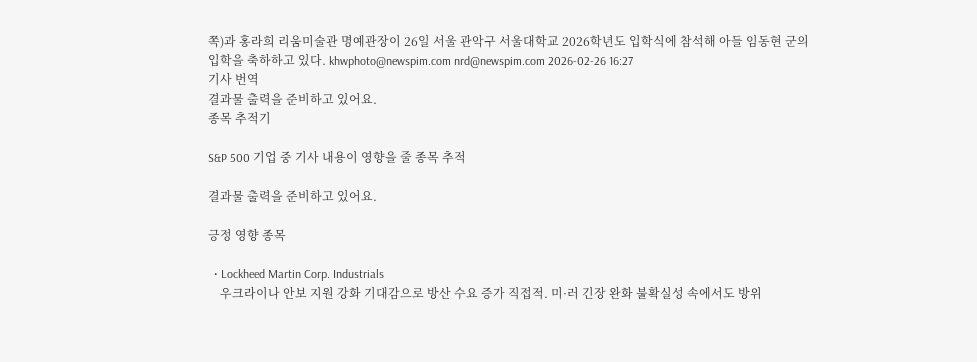쪽)과 홍라희 리움미술관 명예관장이 26일 서울 관악구 서울대학교 2026학년도 입학식에 참석해 아들 임동현 군의 입학을 축하하고 있다. khwphoto@newspim.com nrd@newspim.com 2026-02-26 16:27
기사 번역
결과물 출력을 준비하고 있어요.
종목 추적기

S&P 500 기업 중 기사 내용이 영향을 줄 종목 추적

결과물 출력을 준비하고 있어요.

긍정 영향 종목

  • Lockheed Martin Corp. Industrials
    우크라이나 안보 지원 강화 기대감으로 방산 수요 증가 직접적. 미·러 긴장 완화 불확실성 속에서도 방위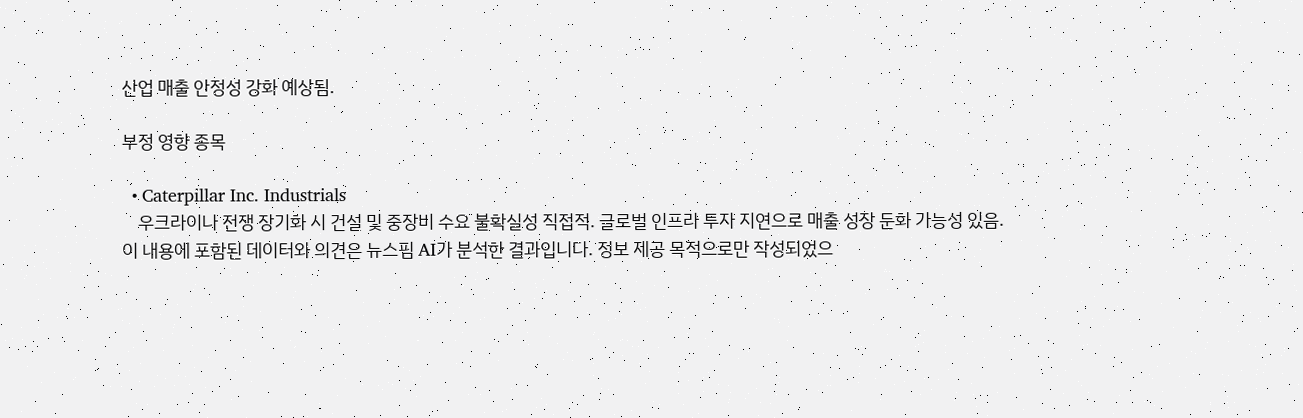산업 매출 안정성 강화 예상됨.

부정 영향 종목

  • Caterpillar Inc. Industrials
    우크라이나 전쟁 장기화 시 건설 및 중장비 수요 불확실성 직접적. 글로벌 인프라 투자 지연으로 매출 성장 둔화 가능성 있음.
이 내용에 포함된 데이터와 의견은 뉴스핌 AI가 분석한 결과입니다. 정보 제공 목적으로만 작성되었으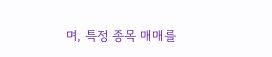며, 특정 종목 매매를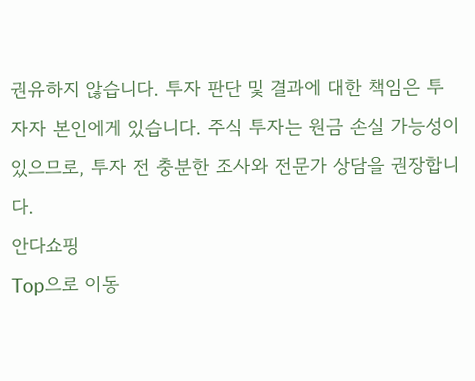권유하지 않습니다. 투자 판단 및 결과에 대한 책임은 투자자 본인에게 있습니다. 주식 투자는 원금 손실 가능성이 있으므로, 투자 전 충분한 조사와 전문가 상담을 권장합니다.
안다쇼핑
Top으로 이동